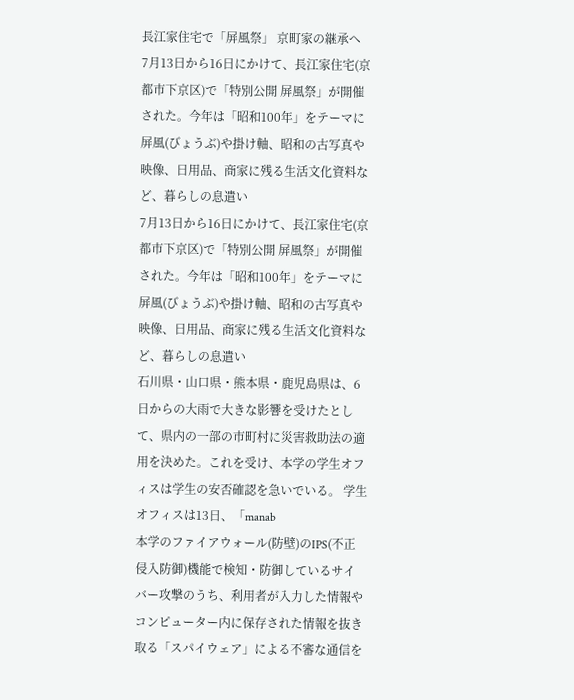長江家住宅で「屏風祭」 京町家の継承へ
7月13日から16日にかけて、長江家住宅(京都市下京区)で「特別公開 屏風祭」が開催された。今年は「昭和100年」をテーマに屏風(びょうぶ)や掛け軸、昭和の古写真や映像、日用品、商家に残る生活文化資料など、暮らしの息遣い
7月13日から16日にかけて、長江家住宅(京都市下京区)で「特別公開 屏風祭」が開催された。今年は「昭和100年」をテーマに屏風(びょうぶ)や掛け軸、昭和の古写真や映像、日用品、商家に残る生活文化資料など、暮らしの息遣い
石川県・山口県・熊本県・鹿児島県は、6日からの大雨で大きな影響を受けたとして、県内の一部の市町村に災害救助法の適用を決めた。これを受け、本学の学生オフィスは学生の安否確認を急いでいる。 学生オフィスは13日、「manab
本学のファイアウォール(防壁)のIPS(不正侵入防御)機能で検知・防御しているサイバー攻撃のうち、利用者が入力した情報やコンピューター内に保存された情報を抜き取る「スパイウェア」による不審な通信を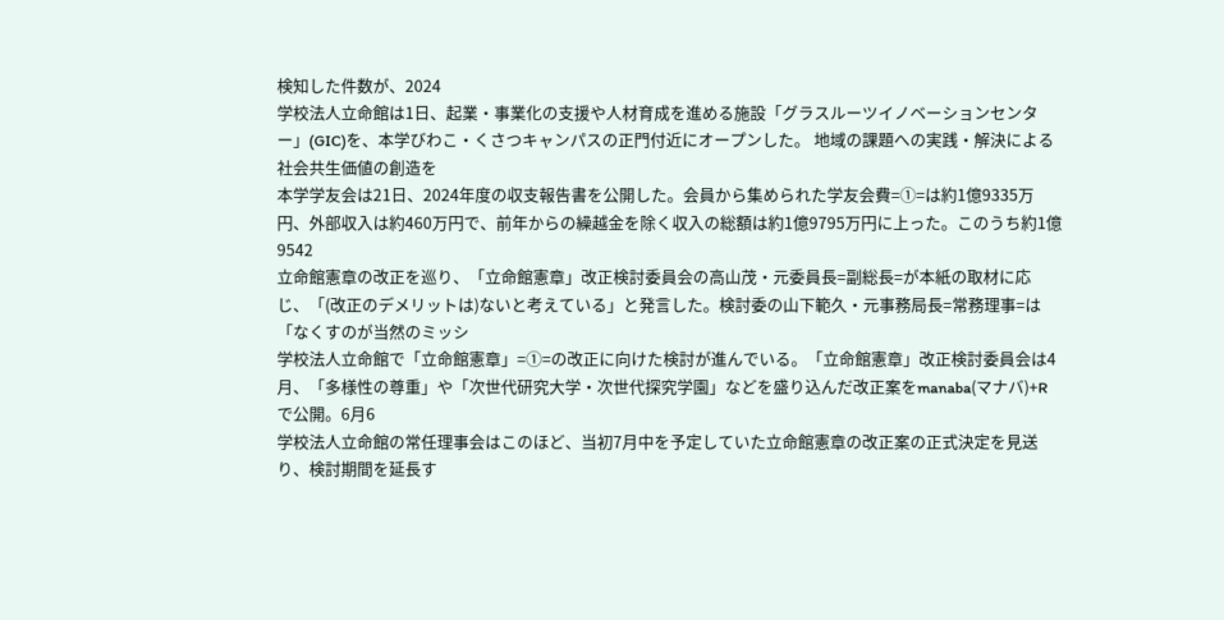検知した件数が、2024
学校法人立命館は1日、起業・事業化の支援や人材育成を進める施設「グラスルーツイノベーションセンター」(GIC)を、本学びわこ・くさつキャンパスの正門付近にオープンした。 地域の課題への実践・解決による社会共生価値の創造を
本学学友会は21日、2024年度の収支報告書を公開した。会員から集められた学友会費=①=は約1億9335万円、外部収入は約460万円で、前年からの繰越金を除く収入の総額は約1億9795万円に上った。このうち約1億9542
立命館憲章の改正を巡り、「立命館憲章」改正検討委員会の高山茂・元委員長=副総長=が本紙の取材に応じ、「(改正のデメリットは)ないと考えている」と発言した。検討委の山下範久・元事務局長=常務理事=は「なくすのが当然のミッシ
学校法人立命館で「立命館憲章」=①=の改正に向けた検討が進んでいる。「立命館憲章」改正検討委員会は4月、「多様性の尊重」や「次世代研究大学・次世代探究学園」などを盛り込んだ改正案をmanaba(マナバ)+Rで公開。6月6
学校法人立命館の常任理事会はこのほど、当初7月中を予定していた立命館憲章の改正案の正式決定を見送り、検討期間を延長す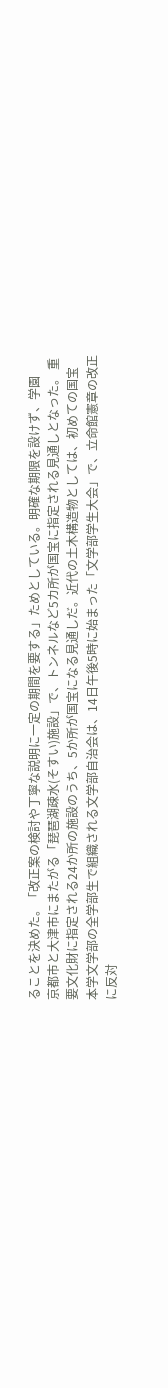ることを決めた。「改正案の検討や丁寧な説明に一定の期間を要する」ためとしている。明確な期限を設けず、学園
京都市と大津市にまたがる「琵琶湖疎水(そすい)施設」で、トンネルなど5カ所が国宝に指定される見通しとなった。 重要文化財に指定される24か所の施設のうち、5か所が国宝になる見通しだ。近代の土木構造物としては、初めての国宝
本学文学部の全学部生で組織される文学部自治会は、14日午後5時に始まった「文学部学生大会」で、立命館憲章の改正に反対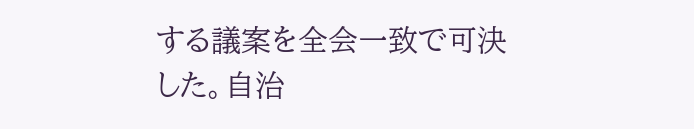する議案を全会一致で可決した。自治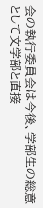会の執行委員会は今後、学部生の総意として文学部と直接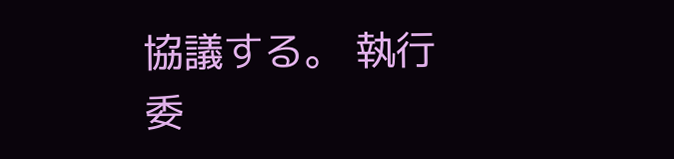協議する。 執行委